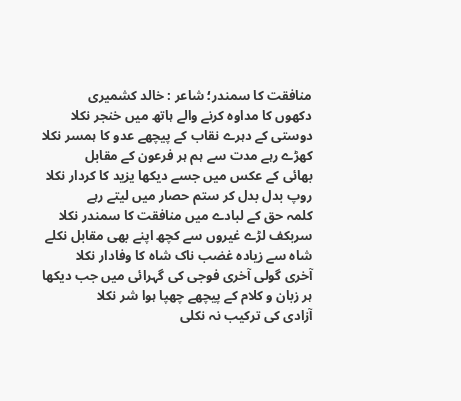منافقت کا سمندر؛ شاعر : خالد کشميری
دکھوں کا مداوہ کرنے والے ہاتھ میں خنجر نکلا
دوستی کے دہرے نقاب کے پیچھے عدو کا ہمسر نکلا
کھڑے رہے مدت سے ہم ہر فرعون کے مقابل
بھائی کے عکس میں جسے دیکھا یزید کا کردار نکلا
روپ بدل بدل کر ستم حصار میں لیتے رہے
کلمہ حق کے لبادے میں منافقت کا سمندر نکلا
سربکف لڑے غیروں سے کچھ اپنے بھی مقابل نکلے
شاہ سے زیادہ غضب ناک شاہ کا وفادار نکلا
آخری گولی آخری فوجی کی گہرائی میں جب دیکھا
ہر زبان و کلام کے پیچھے چھپا ہوا شر نکلا
آزادی کی ترکیب نہ نکلی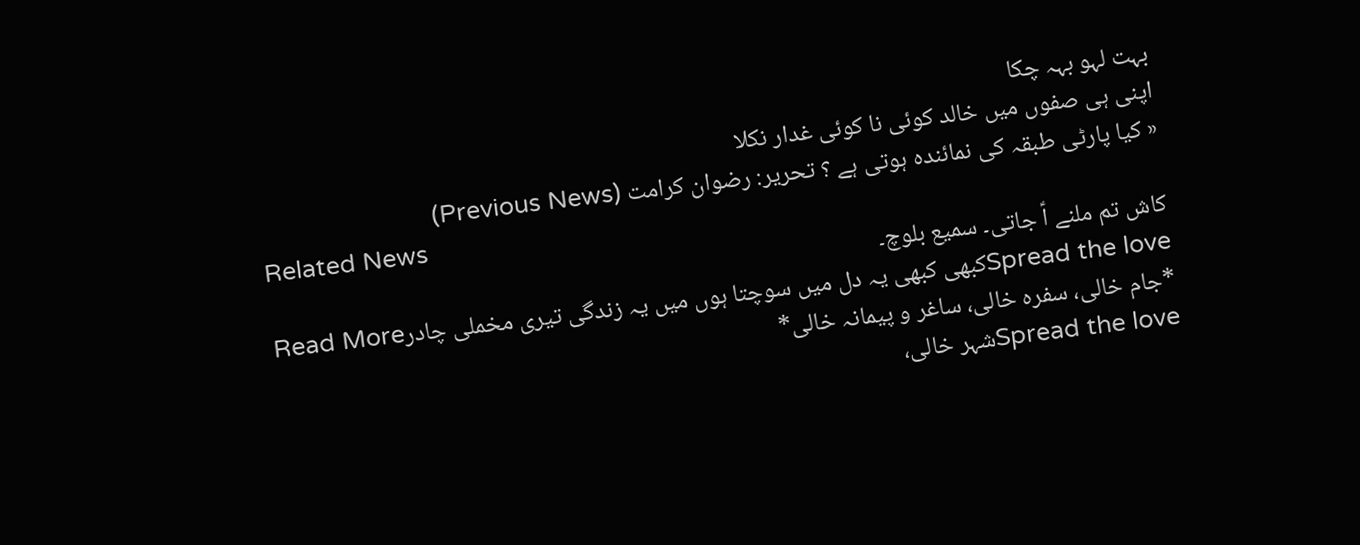بہت لہو بہہ چکا
اپنی ہی صفوں میں خالد کوئی نا کوئی غدار نکلا
« کیا پارٹی طبقہ کی نمائندہ ہوتی ہے ؟ تحریر: رضوان کرامت (Previous News)
Related News
کاش تم ملنے اؑ جاتی۔ سمیع بلوچ۔
Spread the loveکبھی کبھی یہ دل میں سوچتا ہوں میں یہ زندگی تیری مخملی چادرRead More
*جام خالی، سفره خالی، ساغر و پیمانہ خالی*
Spread the loveشہر خالی،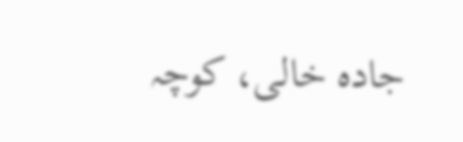جاده خالی، کوچہ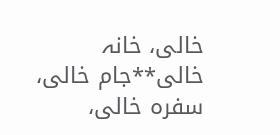خالی، خانہ خالی**جام خالی، سفره خالی،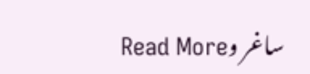ساغر وRead More